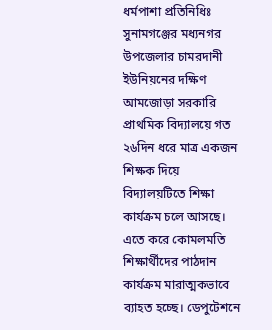ধর্মপাশা প্রতিনিধিঃ সুনামগঞ্জের মধ্যনগর উপজেলার চামরদানী ইউনিয়নের দক্ষিণ আমজোড়া সরকারি প্রাথমিক বিদ্যালয়ে গত ২৬দিন ধরে মাত্র একজন শিক্ষক দিয়ে বিদ্যালয়টিতে শিক্ষা কার্যক্রম চলে আসছে। এতে করে কোমলমতি শিক্ষার্থীদের পাঠদান কার্যক্রম মারাত্মকভাবে ব্যাহত হচ্ছে। ডেপুটেশনে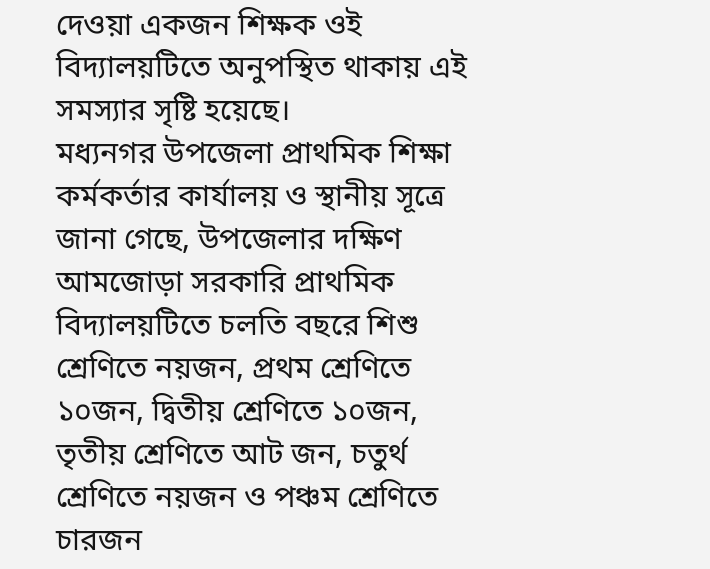দেওয়া একজন শিক্ষক ওই বিদ্যালয়টিতে অনুপস্থিত থাকায় এই সমস্যার সৃষ্টি হয়েছে।
মধ্যনগর উপজেলা প্রাথমিক শিক্ষা কর্মকর্তার কার্যালয় ও স্থানীয় সূত্রে জানা গেছে, উপজেলার দক্ষিণ আমজোড়া সরকারি প্রাথমিক বিদ্যালয়টিতে চলতি বছরে শিশু শ্রেণিতে নয়জন, প্রথম শ্রেণিতে ১০জন, দ্বিতীয় শ্রেণিতে ১০জন, তৃতীয় শ্রেণিতে আট জন, চতুর্থ শ্রেণিতে নয়জন ও পঞ্চম শ্রেণিতে চারজন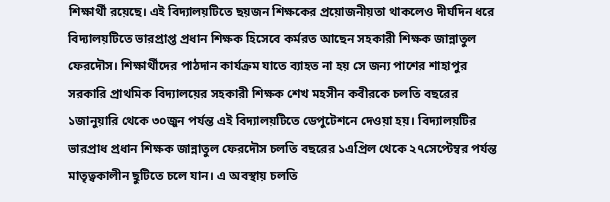শিক্ষার্থী রয়েছে। এই বিদ্যালয়টিতে ছয়জন শিক্ষকের প্রয়োজনীয়তা থাকলেও দীর্ঘদিন ধরে বিদ্যালয়টিতে ভারপ্রাপ্ত প্রধান শিক্ষক হিসেবে কর্মরত আছেন সহকারী শিক্ষক জান্নাতুল ফেরদৌস। শিক্ষার্থীদের পাঠদান কার্যক্রম যাতে ব্যাহত না হয় সে জন্য পাশের শাহাপুর সরকারি প্রাথমিক বিদ্যালয়ের সহকারী শিক্ষক শেখ মহসীন কবীরকে চলতি বছরের ১জানুয়ারি থেকে ৩০জুন পর্যন্ত এই বিদ্যালয়টিতে ডেপুটেশনে দেওয়া হয়। বিদ্যালয়টির ভারপ্রাধ প্রধান শিক্ষক জান্নাতুল ফেরদৌস চলতি বছরের ১এপ্রিল থেকে ২৭সেপ্টেম্বর পর্যন্ত মাতৃত্বকালীন ছুটিতে চলে যান। এ অবস্থায় চলতি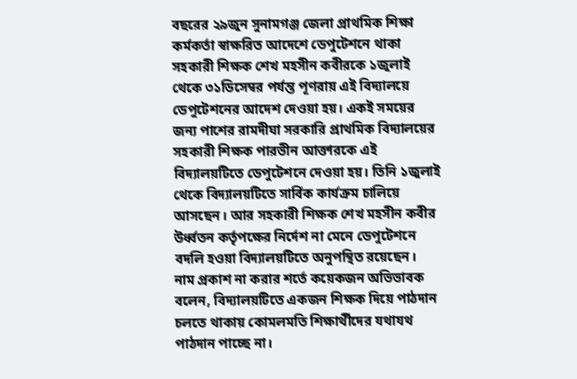বছরের ২৯জুন সুনামগঞ্জ জেলা প্রাথমিক শিক্ষা কর্মকর্তা স্বাক্ষরিত আদেশে ডেপুটেশনে থাকা সহকারী শিক্ষক শেখ মহসীন কবীরকে ১জুলাই থেকে ৩১ডিসেম্বর পর্যন্ত পূণরায় এই বিদ্যালয়ে ডেপুটেশনের আদেশ দেওয়া হয়। একই সময়ের জন্য পাশের রামদীঘা সরকারি প্রাথমিক বিদ্যালয়ের সহকারী শিক্ষক পারভীন আক্তারকে এই বিদ্যালয়টিতে ডেপুটেশনে দেওয়া হয়। তিনি ১জুলাই থেকে বিদ্যালয়টিতে সার্বিক কার্যক্রম চালিয়ে আসছেন। আর সহকারী শিক্ষক শেখ মহসীন কবীর উর্ধ্বতন কর্তৃপক্ষের নির্দেশ না মেনে ডেপুটেশনে বদলি হওয়া বিদ্যালয়টিতে অনুপন্থিত রয়েছেন।
নাম প্রকাশ না করার শর্তে কয়েকজন অভিভাবক বলেন, বিদ্যালয়টিতে একজন শিক্ষক দিয়ে পাঠদান চলতে থাকায় কোমলমতি শিক্ষার্থীদের যথাযথ পাঠদান পাচ্ছে না।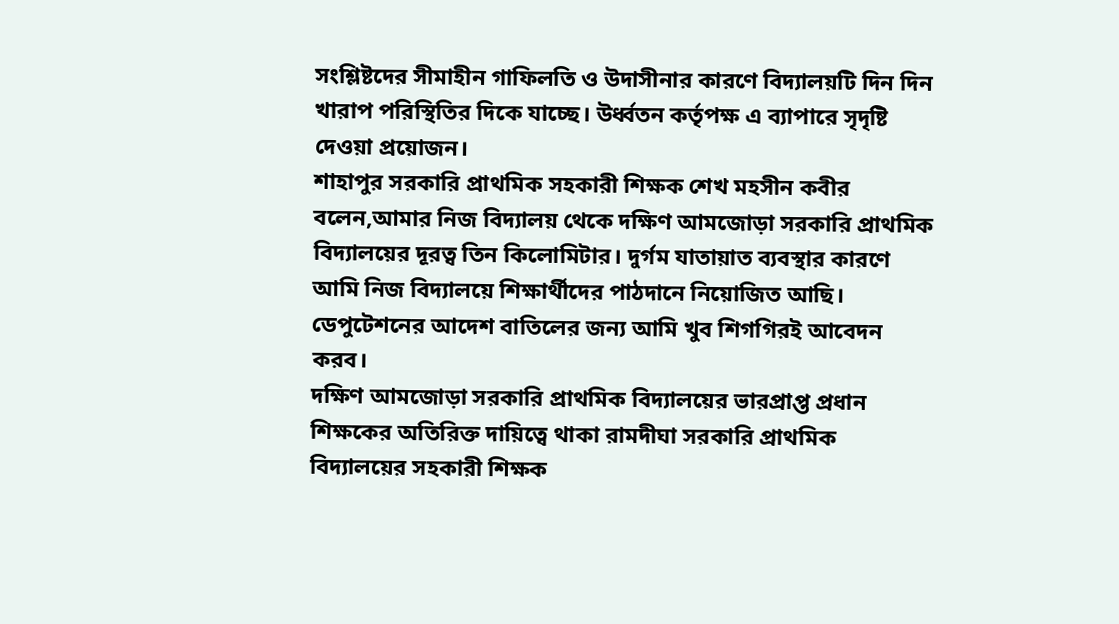সংশ্লিষ্টদের সীমাহীন গাফিলতি ও উদাসীনার কারণে বিদ্যালয়টি দিন দিন খারাপ পরিস্থিতির দিকে যাচ্ছে। উর্ধ্বতন কর্তৃপক্ষ এ ব্যাপারে সৃদৃষ্টি দেওয়া প্রয়োজন।
শাহাপুর সরকারি প্রাথমিক সহকারী শিক্ষক শেখ মহসীন কবীর বলেন,আমার নিজ বিদ্যালয় থেকে দক্ষিণ আমজোড়া সরকারি প্রাথমিক বিদ্যালয়ের দূরত্ব তিন কিলোমিটার। দুর্গম যাতায়াত ব্যবস্থার কারণে আমি নিজ বিদ্যালয়ে শিক্ষার্থীদের পাঠদানে নিয়োজিত আছি। ডেপুটেশনের আদেশ বাতিলের জন্য আমি খুব শিগগিরই আবেদন করব।
দক্ষিণ আমজোড়া সরকারি প্রাথমিক বিদ্যালয়ের ভারপ্রাপ্ত প্রধান শিক্ষকের অতিরিক্ত দায়িত্বে থাকা রামদীঘা সরকারি প্রাথমিক বিদ্যালয়ের সহকারী শিক্ষক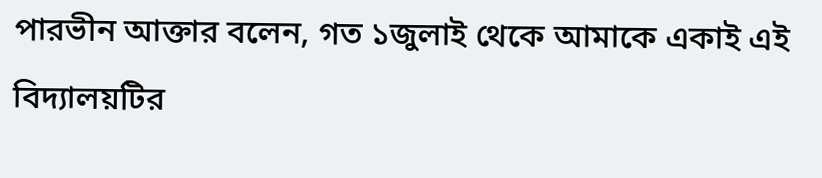পারভীন আক্তার বলেন, গত ১জুলাই থেকে আমাকে একাই এই বিদ্যালয়টির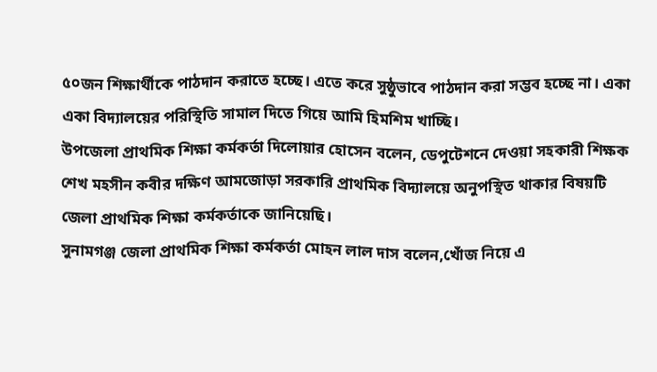৫০জন শিক্ষার্থীকে পাঠদান করাতে হচ্ছে। এতে করে সুষ্ঠুভাবে পাঠদান করা সম্ভব হচ্ছে না। একা একা বিদ্যালয়ের পরিস্থিতি সামাল দিতে গিয়ে আমি হিমশিম খাচ্ছি।
উপজেলা প্রাথমিক শিক্ষা কর্মকর্তা দিলোয়ার হোসেন বলেন, ডেপুটেশনে দেওয়া সহকারী শিক্ষক শেখ মহসীন কবীর দক্ষিণ আমজোড়া সরকারি প্রাথমিক বিদ্যালয়ে অনুপস্থিত থাকার বিষয়টি জেলা প্রাথমিক শিক্ষা কর্মকর্তাকে জানিয়েছি।
সুনামগঞ্জ জেলা প্রাথমিক শিক্ষা কর্মকর্তা মোহন লাল দাস বলেন,খোঁজ নিয়ে এ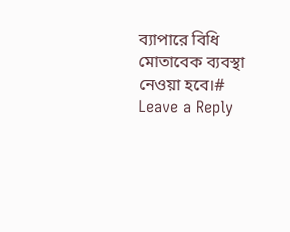ব্যাপারে বিধি মোতাবেক ব্যবস্থা নেওয়া হবে।#
Leave a Reply